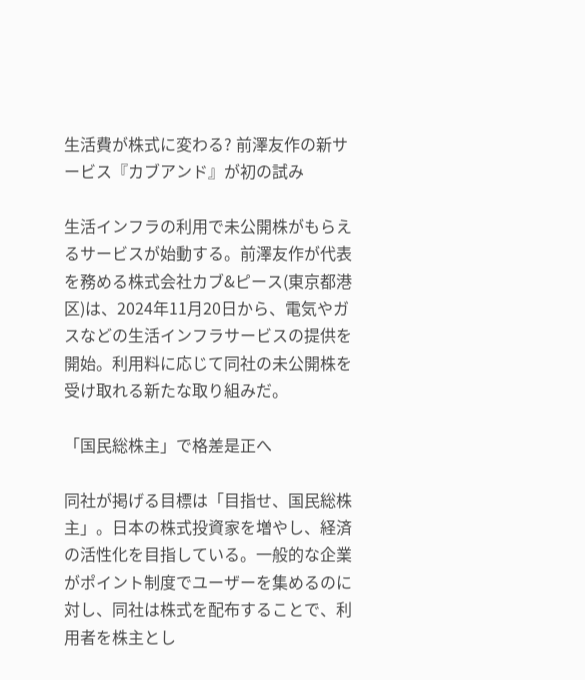生活費が株式に変わる? 前澤友作の新サービス『カブアンド』が初の試み

生活インフラの利用で未公開株がもらえるサービスが始動する。前澤友作が代表を務める株式会社カブ&ピース(東京都港区)は、2024年11月20日から、電気やガスなどの生活インフラサービスの提供を開始。利用料に応じて同社の未公開株を受け取れる新たな取り組みだ。

「国民総株主」で格差是正へ

同社が掲げる目標は「目指せ、国民総株主」。日本の株式投資家を増やし、経済の活性化を目指している。一般的な企業がポイント制度でユーザーを集めるのに対し、同社は株式を配布することで、利用者を株主とし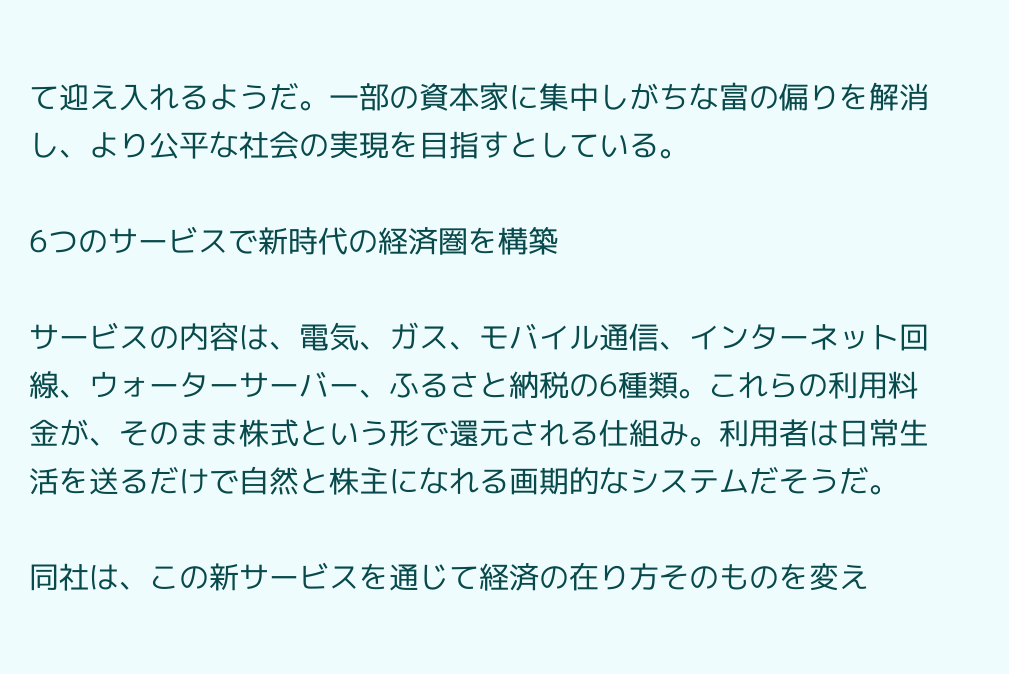て迎え入れるようだ。一部の資本家に集中しがちな富の偏りを解消し、より公平な社会の実現を目指すとしている。

6つのサービスで新時代の経済圏を構築

サービスの内容は、電気、ガス、モバイル通信、インターネット回線、ウォーターサーバー、ふるさと納税の6種類。これらの利用料金が、そのまま株式という形で還元される仕組み。利用者は日常生活を送るだけで自然と株主になれる画期的なシステムだそうだ。

同社は、この新サービスを通じて経済の在り方そのものを変え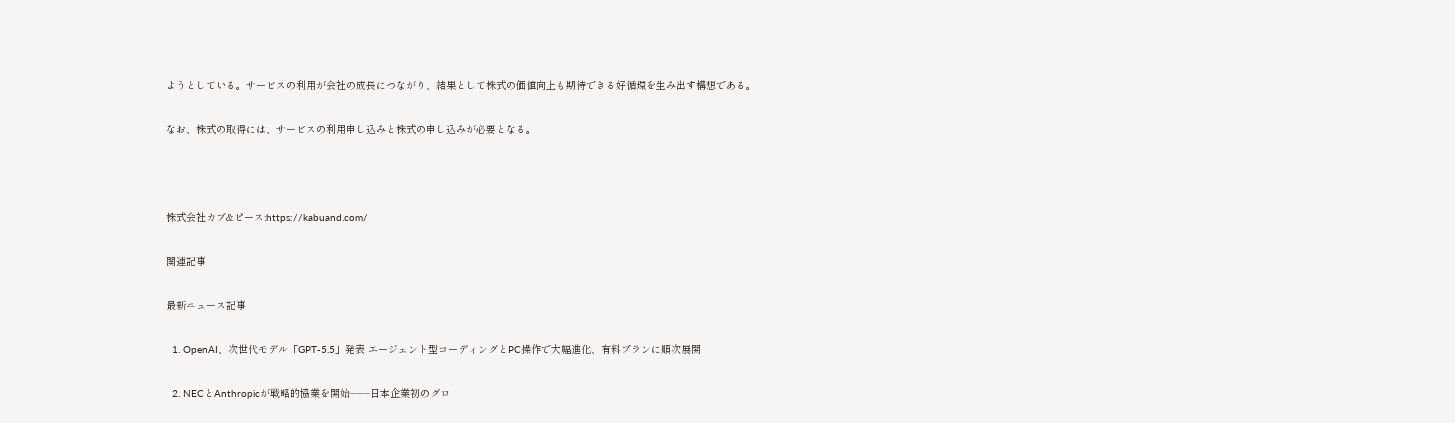ようとしている。サービスの利用が会社の成長につながり、結果として株式の価値向上も期待できる好循環を生み出す構想である。

なお、株式の取得には、サービスの利用申し込みと株式の申し込みが必要となる。



株式会社カブ&ピース:https://kabuand.com/

関連記事

最新ニュース記事

  1. OpenAI、次世代モデル「GPT-5.5」発表 エージェント型コーディングとPC操作で大幅進化、有料プランに順次展開

  2. NECとAnthropicが戦略的協業を開始——日本企業初のグロ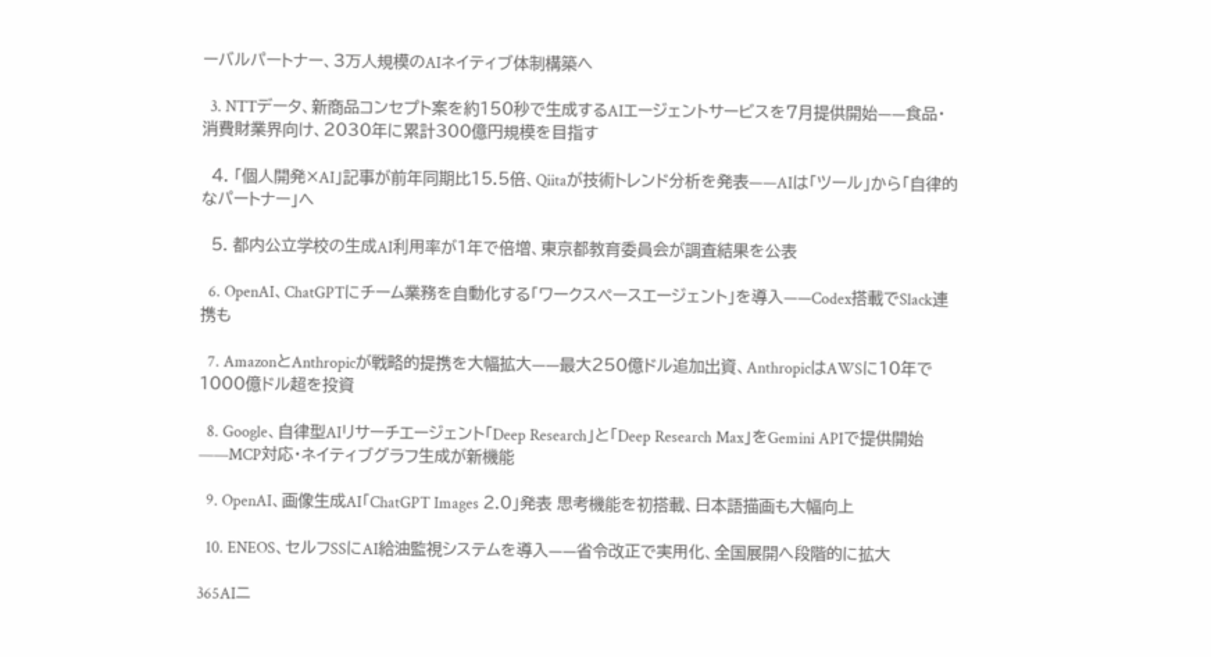ーバルパートナー、3万人規模のAIネイティブ体制構築へ

  3. NTTデータ、新商品コンセプト案を約150秒で生成するAIエージェントサービスを7月提供開始——食品・消費財業界向け、2030年に累計300億円規模を目指す

  4. 「個人開発×AI」記事が前年同期比15.5倍、Qiitaが技術トレンド分析を発表——AIは「ツール」から「自律的なパートナー」へ

  5. 都内公立学校の生成AI利用率が1年で倍増、東京都教育委員会が調査結果を公表

  6. OpenAI、ChatGPTにチーム業務を自動化する「ワークスペースエージェント」を導入——Codex搭載でSlack連携も

  7. AmazonとAnthropicが戦略的提携を大幅拡大——最大250億ドル追加出資、AnthropicはAWSに10年で1000億ドル超を投資

  8. Google、自律型AIリサーチエージェント「Deep Research」と「Deep Research Max」をGemini APIで提供開始——MCP対応・ネイティブグラフ生成が新機能

  9. OpenAI、画像生成AI「ChatGPT Images 2.0」発表 思考機能を初搭載、日本語描画も大幅向上

  10. ENEOS、セルフSSにAI給油監視システムを導入——省令改正で実用化、全国展開へ段階的に拡大

365AIニ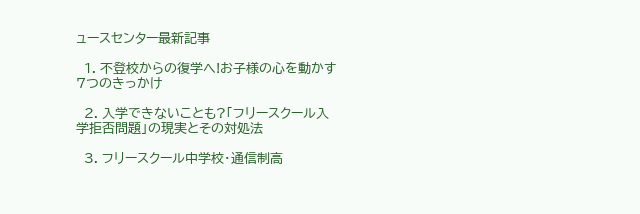ュースセンター最新記事

  1. 不登校からの復学へ!お子様の心を動かす7つのきっかけ

  2. 入学できないことも?「フリースクール入学拒否問題」の現実とその対処法

  3. フリースクール中学校・通信制高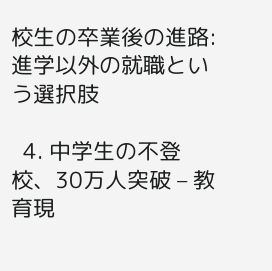校生の卒業後の進路:進学以外の就職という選択肢

  4. 中学生の不登校、30万人突破 – 教育現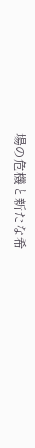場の危機と新たな希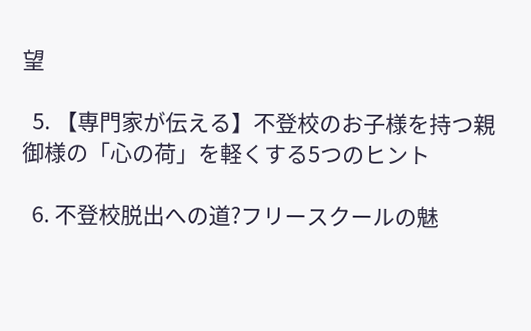望

  5. 【専門家が伝える】不登校のお子様を持つ親御様の「心の荷」を軽くする5つのヒント

  6. 不登校脱出への道?フリースクールの魅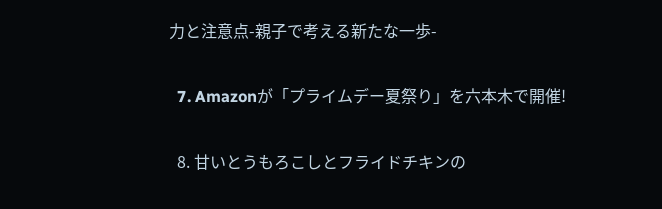力と注意点-親子で考える新たな一歩-

  7. Amazonが「プライムデー夏祭り」を六本木で開催!

  8. 甘いとうもろこしとフライドチキンの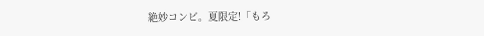絶妙コンビ。夏限定!「もろ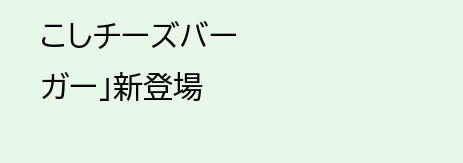こしチーズバーガー」新登場